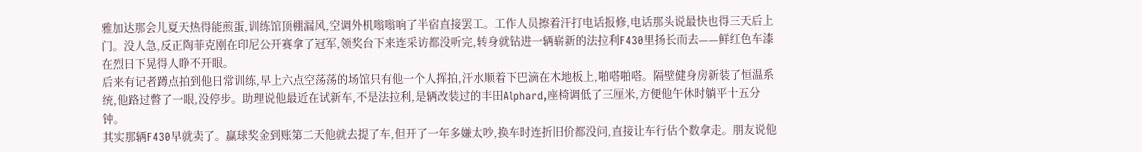雅加达那会儿夏天热得能煎蛋,训练馆顶棚漏风,空调外机嗡嗡响了半宿直接罢工。工作人员擦着汗打电话报修,电话那头说最快也得三天后上门。没人急,反正陶菲克刚在印尼公开赛拿了冠军,领奖台下来连采访都没听完,转身就钻进一辆崭新的法拉利F430里扬长而去——鲜红色车漆在烈日下晃得人睁不开眼。
后来有记者蹲点拍到他日常训练,早上六点空荡荡的场馆只有他一个人挥拍,汗水顺着下巴滴在木地板上,啪嗒啪嗒。隔壁健身房新装了恒温系统,他路过瞥了一眼,没停步。助理说他最近在试新车,不是法拉利,是辆改装过的丰田Alphard,座椅调低了三厘米,方便他午休时躺平十五分钟。
其实那辆F430早就卖了。赢球奖金到账第二天他就去提了车,但开了一年多嫌太吵,换车时连折旧价都没问,直接让车行估个数拿走。朋友说他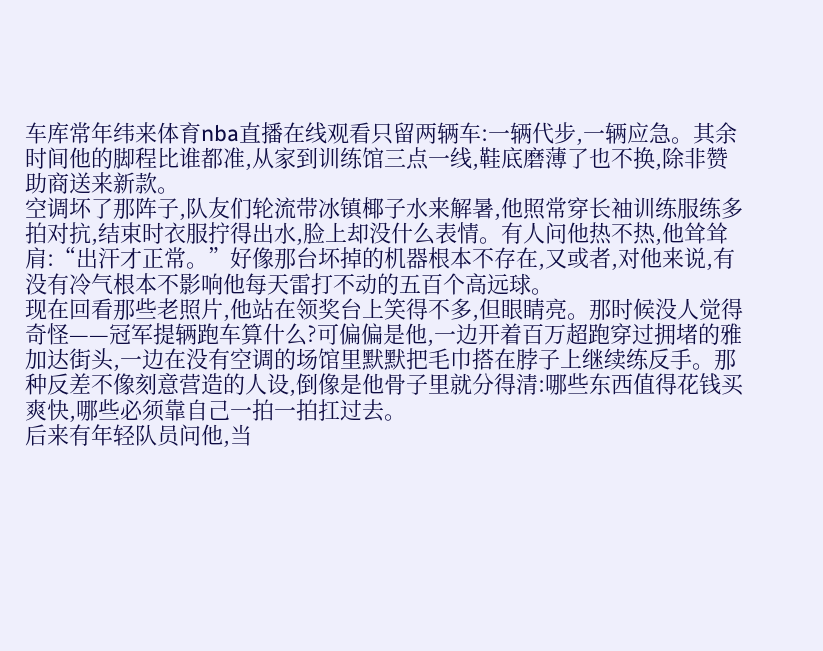车库常年纬来体育nba直播在线观看只留两辆车:一辆代步,一辆应急。其余时间他的脚程比谁都准,从家到训练馆三点一线,鞋底磨薄了也不换,除非赞助商送来新款。
空调坏了那阵子,队友们轮流带冰镇椰子水来解暑,他照常穿长袖训练服练多拍对抗,结束时衣服拧得出水,脸上却没什么表情。有人问他热不热,他耸耸肩:“出汗才正常。”好像那台坏掉的机器根本不存在,又或者,对他来说,有没有冷气根本不影响他每天雷打不动的五百个高远球。
现在回看那些老照片,他站在领奖台上笑得不多,但眼睛亮。那时候没人觉得奇怪——冠军提辆跑车算什么?可偏偏是他,一边开着百万超跑穿过拥堵的雅加达街头,一边在没有空调的场馆里默默把毛巾搭在脖子上继续练反手。那种反差不像刻意营造的人设,倒像是他骨子里就分得清:哪些东西值得花钱买爽快,哪些必须靠自己一拍一拍扛过去。
后来有年轻队员问他,当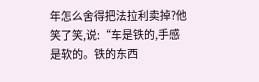年怎么舍得把法拉利卖掉?他笑了笑,说:“车是铁的,手感是软的。铁的东西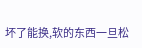坏了能换,软的东西一旦松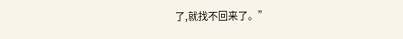了,就找不回来了。”